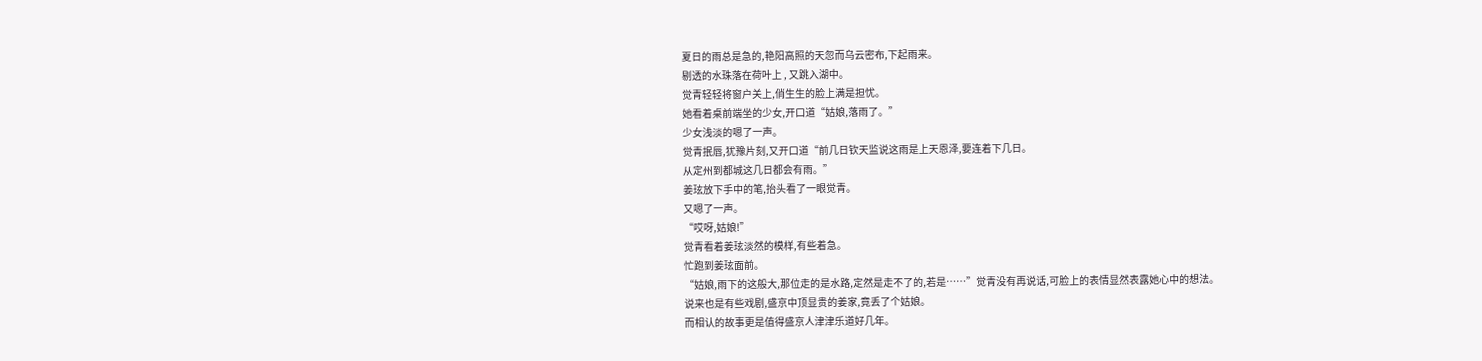夏日的雨总是急的,艳阳高照的天忽而乌云密布,下起雨来。
剔透的水珠落在荷叶上 , 又跳入湖中。
觉青轻轻将窗户关上,俏生生的脸上满是担忧。
她看着桌前端坐的少女,开口道“姑娘,落雨了。”
少女浅淡的嗯了一声。
觉青抿唇,犹豫片刻,又开口道“前几日钦天监说这雨是上天恩泽,要连着下几日。
从定州到都城这几日都会有雨。”
姜玹放下手中的笔,抬头看了一眼觉青。
又嗯了一声。
“哎呀,姑娘!”
觉青看着姜玹淡然的模样,有些着急。
忙跑到姜玹面前。
“姑娘,雨下的这般大,那位走的是水路,定然是走不了的,若是……”觉青没有再说话,可脸上的表情显然表露她心中的想法。
说来也是有些戏剧,盛京中顶显贵的姜家,竟丢了个姑娘。
而相认的故事更是值得盛京人津津乐道好几年。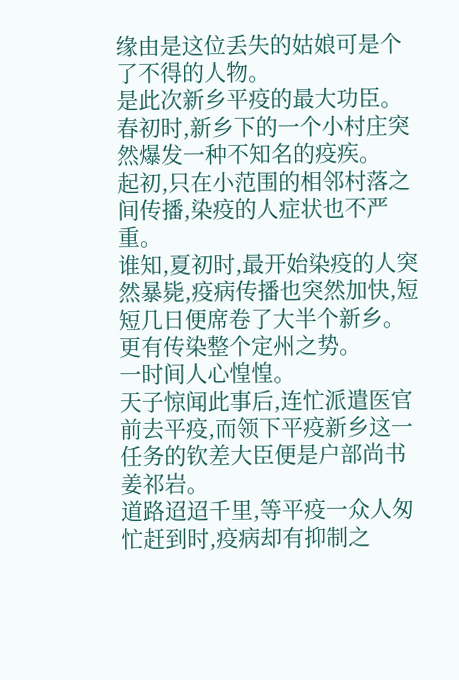缘由是这位丢失的姑娘可是个了不得的人物。
是此次新乡平疫的最大功臣。
春初时,新乡下的一个小村庄突然爆发一种不知名的疫疾。
起初,只在小范围的相邻村落之间传播,染疫的人症状也不严重。
谁知,夏初时,最开始染疫的人突然暴毙,疫病传播也突然加快,短短几日便席卷了大半个新乡。
更有传染整个定州之势。
一时间人心惶惶。
天子惊闻此事后,连忙派遣医官前去平疫,而领下平疫新乡这一任务的钦差大臣便是户部尚书姜祁岩。
道路迢迢千里,等平疫一众人匆忙赶到时,疫病却有抑制之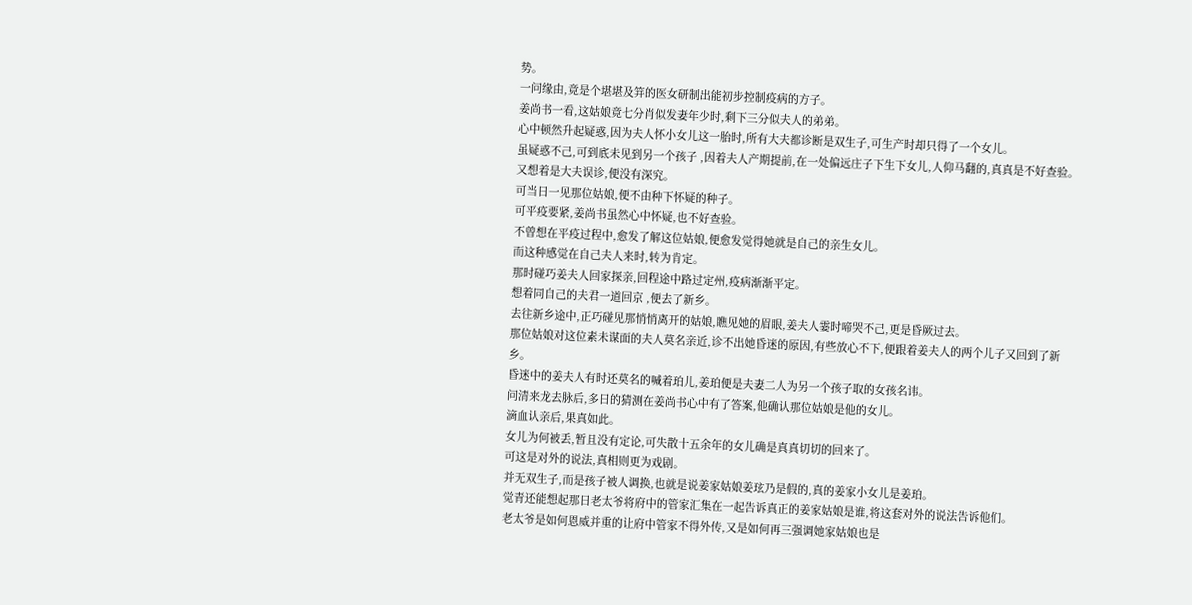势。
一问缘由,竟是个堪堪及笄的医女研制出能初步控制疫病的方子。
姜尚书一看,这姑娘竟七分肖似发妻年少时,剩下三分似夫人的弟弟。
心中顿然升起疑惑,因为夫人怀小女儿这一胎时,所有大夫都诊断是双生子,可生产时却只得了一个女儿。
虽疑惑不己,可到底未见到另一个孩子 ,因着夫人产期提前,在一处偏远庄子下生下女儿,人仰马翻的,真真是不好查验。
又想着是大夫误诊,便没有深究。
可当日一见那位姑娘,便不由种下怀疑的种子。
可平疫要紧,姜尚书虽然心中怀疑,也不好查验。
不曾想在平疫过程中,愈发了解这位姑娘,便愈发觉得她就是自己的亲生女儿。
而这种感觉在自己夫人来时,转为肯定。
那时碰巧姜夫人回家探亲,回程途中路过定州,疫病渐渐平定。
想着同自己的夫君一道回京 ,便去了新乡。
去往新乡途中,正巧碰见那悄悄离开的姑娘,瞧见她的眉眼,姜夫人霎时啼哭不己,更是昏厥过去。
那位姑娘对这位素未谋面的夫人莫名亲近,诊不出她昏迷的原因,有些放心不下,便跟着姜夫人的两个儿子又回到了新乡。
昏迷中的姜夫人有时还莫名的喊着珀儿,姜珀便是夫妻二人为另一个孩子取的女孩名讳。
问清来龙去脉后,多日的猜测在姜尚书心中有了答案,他确认那位姑娘是他的女儿。
滴血认亲后,果真如此。
女儿为何被丢,暂且没有定论,可失散十五余年的女儿确是真真切切的回来了。
可这是对外的说法,真相则更为戏剧。
并无双生子,而是孩子被人调换,也就是说姜家姑娘姜玹乃是假的,真的姜家小女儿是姜珀。
觉青还能想起那日老太爷将府中的管家汇集在一起告诉真正的姜家姑娘是谁,将这套对外的说法告诉他们。
老太爷是如何恩威并重的让府中管家不得外传,又是如何再三强调她家姑娘也是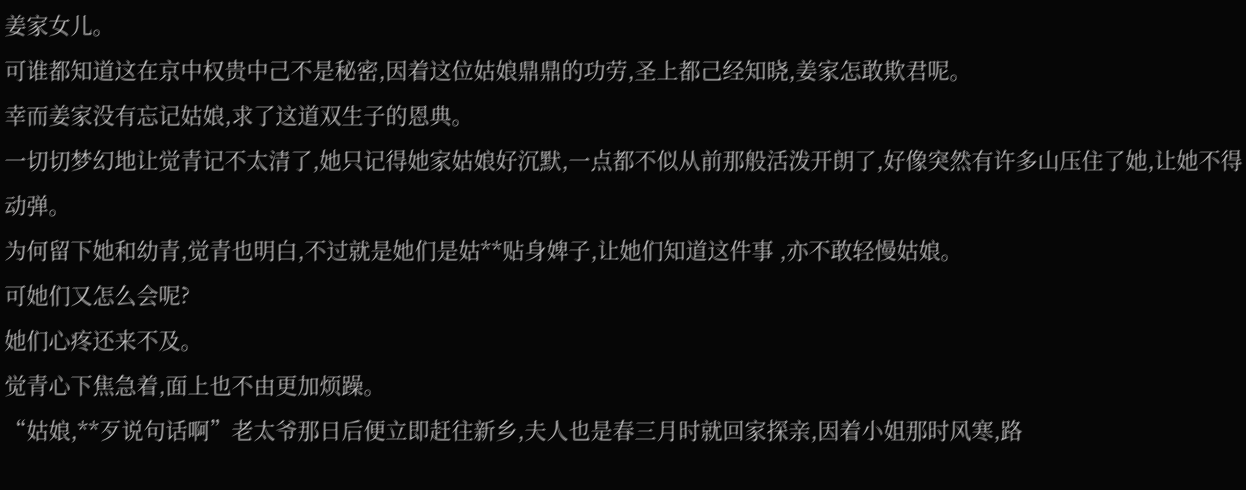姜家女儿。
可谁都知道这在京中权贵中己不是秘密,因着这位姑娘鼎鼎的功劳,圣上都己经知晓,姜家怎敢欺君呢。
幸而姜家没有忘记姑娘,求了这道双生子的恩典。
一切切梦幻地让觉青记不太清了,她只记得她家姑娘好沉默,一点都不似从前那般活泼开朗了,好像突然有许多山压住了她,让她不得动弹。
为何留下她和幼青,觉青也明白,不过就是她们是姑**贴身婢子,让她们知道这件事 ,亦不敢轻慢姑娘。
可她们又怎么会呢?
她们心疼还来不及。
觉青心下焦急着,面上也不由更加烦躁。
“姑娘,**歹说句话啊”老太爷那日后便立即赶往新乡,夫人也是春三月时就回家探亲,因着小姐那时风寒,路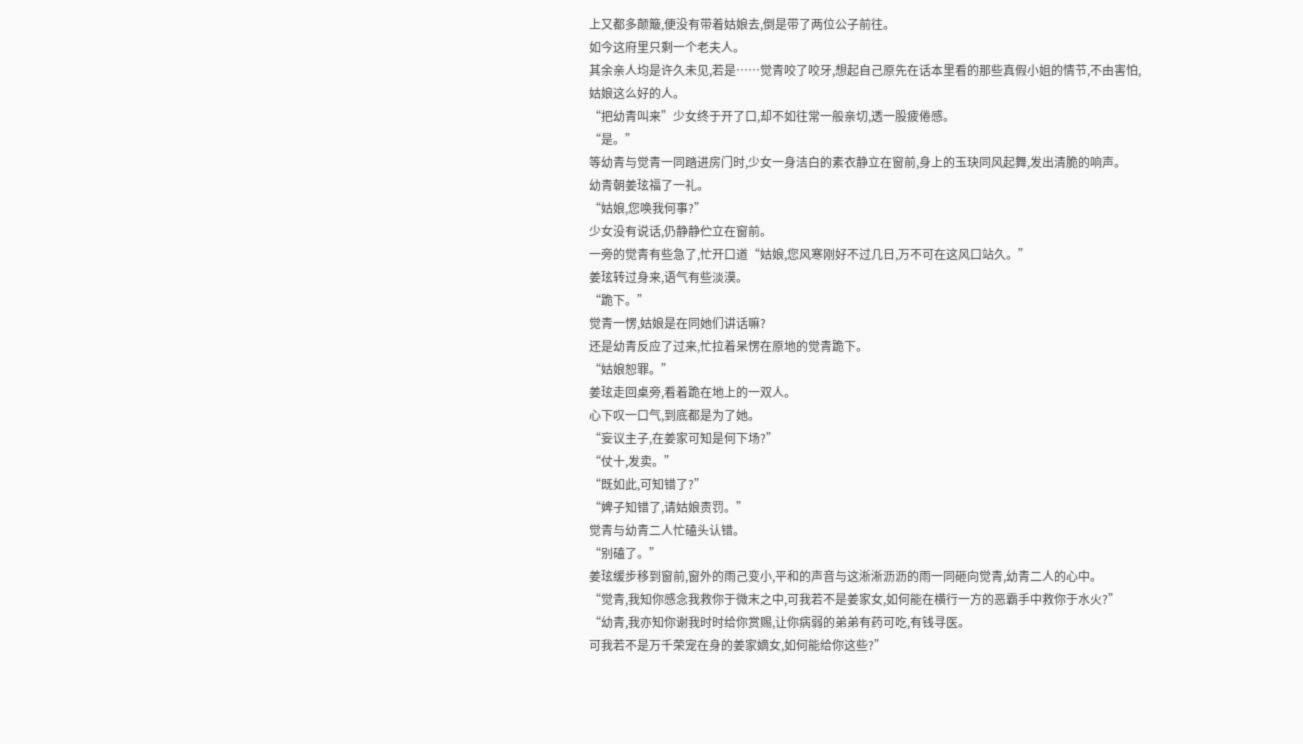上又都多颠簸,便没有带着姑娘去,倒是带了两位公子前往。
如今这府里只剩一个老夫人。
其余亲人均是许久未见,若是……觉青咬了咬牙,想起自己原先在话本里看的那些真假小姐的情节,不由害怕,姑娘这么好的人。
“把幼青叫来”少女终于开了口,却不如往常一般亲切,透一股疲倦感。
“是。”
等幼青与觉青一同踏进房门时,少女一身洁白的素衣静立在窗前,身上的玉玦同风起舞,发出清脆的响声。
幼青朝姜玹福了一礼。
“姑娘,您唤我何事?”
少女没有说话,仍静静伫立在窗前。
一旁的觉青有些急了,忙开口道“姑娘,您风寒刚好不过几日,万不可在这风口站久。”
姜玹转过身来,语气有些淡漠。
“跪下。”
觉青一愣,姑娘是在同她们讲话嘛?
还是幼青反应了过来,忙拉着呆愣在原地的觉青跪下。
“姑娘恕罪。”
姜玹走回桌旁,看着跪在地上的一双人。
心下叹一口气,到底都是为了她。
“妄议主子,在姜家可知是何下场?”
“仗十,发卖。”
“既如此,可知错了?”
“婢子知错了,请姑娘责罚。”
觉青与幼青二人忙磕头认错。
“别磕了。”
姜玹缓步移到窗前,窗外的雨己变小,平和的声音与这淅淅沥沥的雨一同砸向觉青,幼青二人的心中。
“觉青,我知你感念我救你于微末之中,可我若不是姜家女,如何能在横行一方的恶霸手中救你于水火?”
“幼青,我亦知你谢我时时给你赏赐,让你病弱的弟弟有药可吃,有钱寻医。
可我若不是万千荣宠在身的姜家嫡女,如何能给你这些?”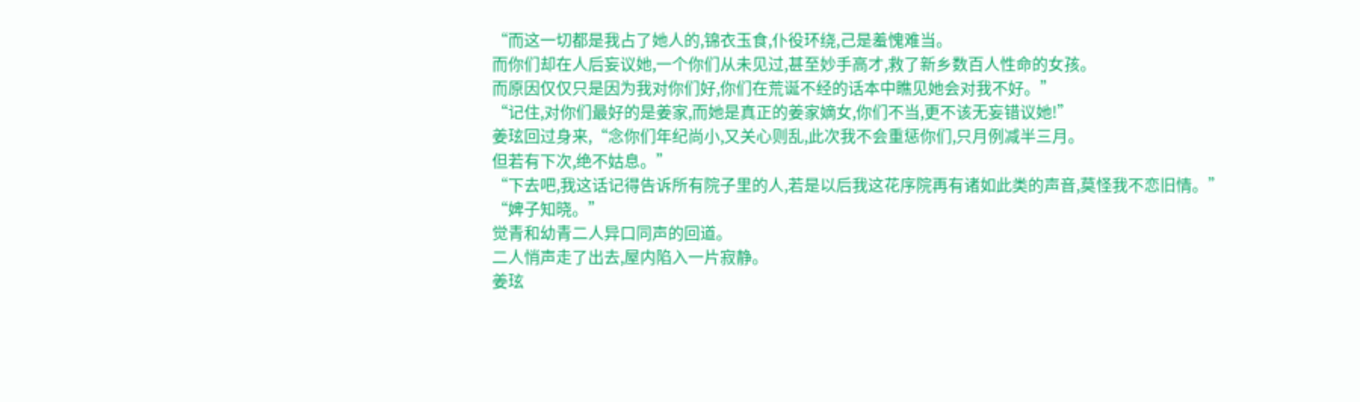“而这一切都是我占了她人的,锦衣玉食,仆役环绕,己是羞愧难当。
而你们却在人后妄议她,一个你们从未见过,甚至妙手高才,救了新乡数百人性命的女孩。
而原因仅仅只是因为我对你们好,你们在荒诞不经的话本中瞧见她会对我不好。”
“记住,对你们最好的是姜家,而她是真正的姜家嫡女,你们不当,更不该无妄错议她!”
姜玹回过身来,“念你们年纪尚小,又关心则乱,此次我不会重惩你们,只月例减半三月。
但若有下次,绝不姑息。”
“下去吧,我这话记得告诉所有院子里的人,若是以后我这花序院再有诸如此类的声音,莫怪我不恋旧情。”
“婢子知晓。”
觉青和幼青二人异口同声的回道。
二人悄声走了出去,屋内陷入一片寂静。
姜玹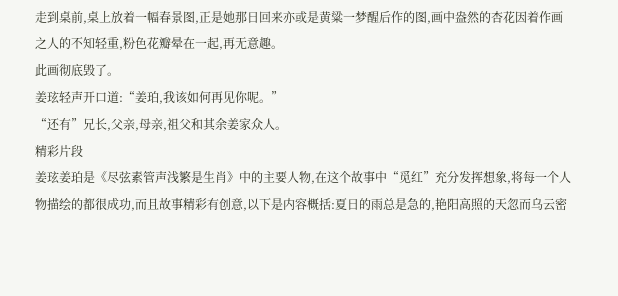走到桌前,桌上放着一幅春景图,正是她那日回来亦或是黄粱一梦醒后作的图,画中盎然的杏花因着作画之人的不知轻重,粉色花瓣晕在一起,再无意趣。
此画彻底毁了。
姜玹轻声开口道:“姜珀,我该如何再见你呢。”
“还有”兄长,父亲,母亲,祖父和其余姜家众人。
精彩片段
姜玹姜珀是《尽弦素管声浅繁是生肖》中的主要人物,在这个故事中“觅红”充分发挥想象,将每一个人物描绘的都很成功,而且故事精彩有创意,以下是内容概括:夏日的雨总是急的,艳阳高照的天忽而乌云密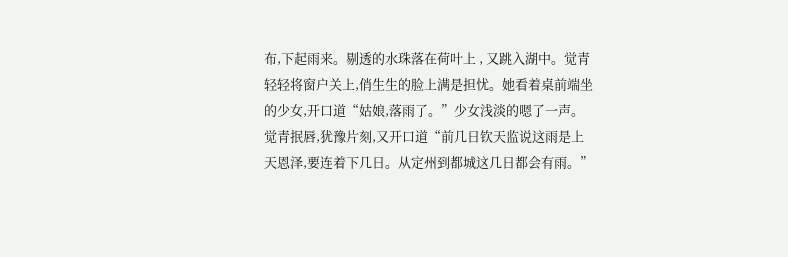布,下起雨来。剔透的水珠落在荷叶上 , 又跳入湖中。觉青轻轻将窗户关上,俏生生的脸上满是担忧。她看着桌前端坐的少女,开口道“姑娘,落雨了。”少女浅淡的嗯了一声。觉青抿唇,犹豫片刻,又开口道“前几日钦天监说这雨是上天恩泽,要连着下几日。从定州到都城这几日都会有雨。”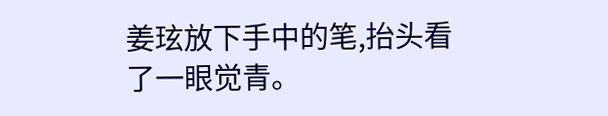姜玹放下手中的笔,抬头看了一眼觉青。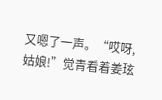又嗯了一声。“哎呀,姑娘!”觉青看着姜玹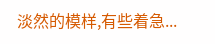淡然的模样,有些着急...